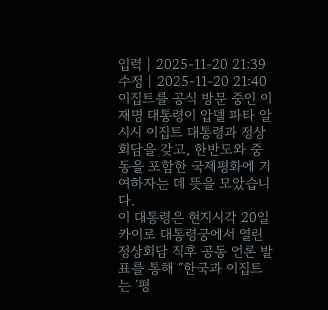입력 | 2025-11-20 21:39 수정 | 2025-11-20 21:40
이집트를 공식 방문 중인 이재명 대통령이 압델 파타 알시시 이집트 대통령과 정상회담을 갖고, 한반도와 중동을 포함한 국제평화에 기여하자는 데 뜻을 모았습니다.
이 대통령은 현지시각 20일 카이로 대통령궁에서 열린 정상회담 직후 공동 언론 발표를 통해 ″한국과 이집트는 ′평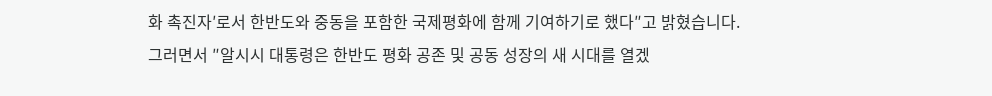화 촉진자′로서 한반도와 중동을 포함한 국제평화에 함께 기여하기로 했다″고 밝혔습니다.
그러면서 ″알시시 대통령은 한반도 평화 공존 및 공동 성장의 새 시대를 열겠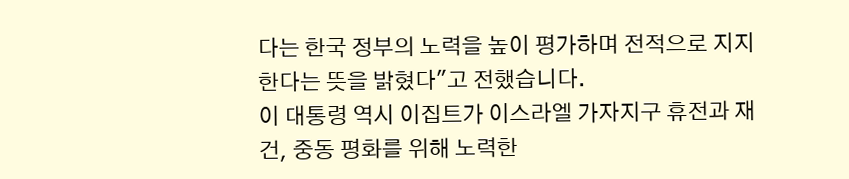다는 한국 정부의 노력을 높이 평가하며 전적으로 지지한다는 뜻을 밝혔다″고 전했습니다.
이 대통령 역시 이집트가 이스라엘 가자지구 휴전과 재건, 중동 평화를 위해 노력한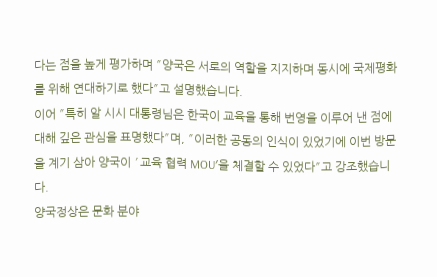다는 점을 높게 평가하며 ″양국은 서로의 역할을 지지하며 동시에 국제평화를 위해 연대하기로 했다″고 설명했습니다.
이어 ″특히 알 시시 대통령님은 한국이 교육을 통해 번영을 이루어 낸 점에 대해 깊은 관심을 표명했다″며, ″이러한 공동의 인식이 있었기에 이번 방문을 계기 삼아 양국이 ′교육 협력 MOU′을 체결할 수 있었다″고 강조했습니다.
양국정상은 문화 분야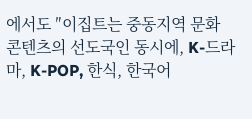에서도 ″이집트는 중동지역 문화 콘텐츠의 선도국인 동시에, K-드라마, K-POP, 한식, 한국어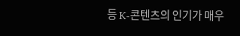등 K-콘텐츠의 인기가 매우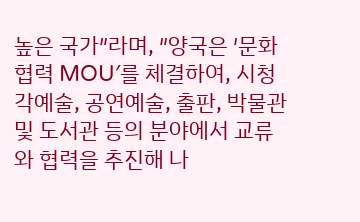높은 국가″라며, ″양국은 ′문화 협력 MOU′를 체결하여, 시청각예술, 공연예술, 출판, 박물관 및 도서관 등의 분야에서 교류와 협력을 추진해 나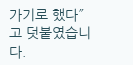가기로 했다″고 덧붙였습니다.